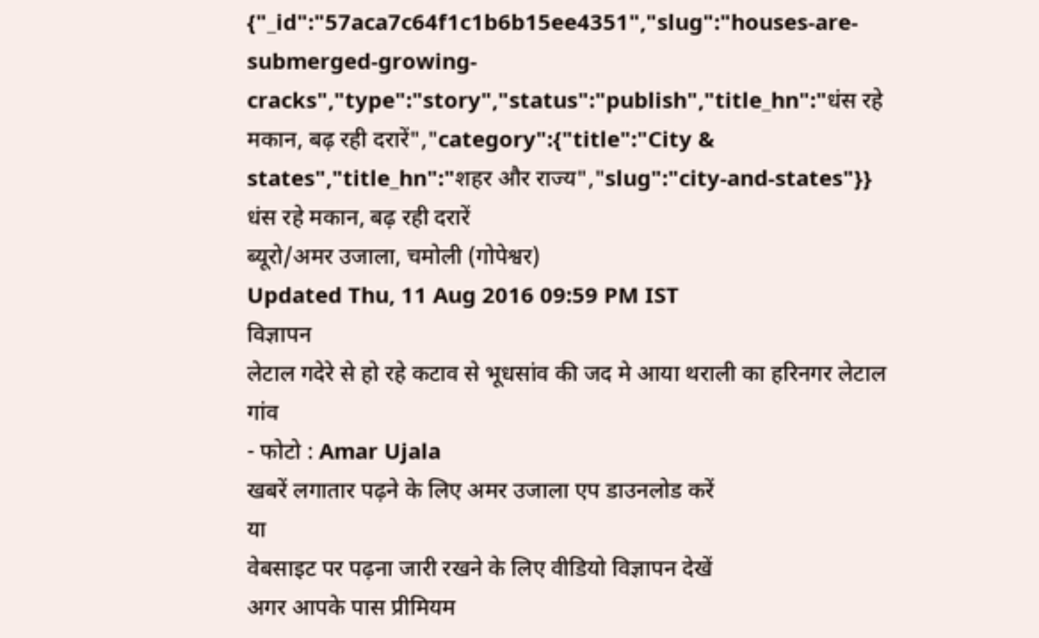{"_id":"57aca7c64f1c1b6b15ee4351","slug":"houses-are-submerged-growing-cracks","type":"story","status":"publish","title_hn":"धंस रहे मकान, बढ़ रही दरारें","category":{"title":"City & states","title_hn":"शहर और राज्य","slug":"city-and-states"}}
धंस रहे मकान, बढ़ रही दरारें
ब्यूरो/अमर उजाला, चमोली (गोपेश्वर)
Updated Thu, 11 Aug 2016 09:59 PM IST
विज्ञापन
लेटाल गदेरे से हो रहे कटाव से भूधसांव की जद मे आया थराली का हरिनगर लेटाल गांव
- फोटो : Amar Ujala
खबरें लगातार पढ़ने के लिए अमर उजाला एप डाउनलोड करें
या
वेबसाइट पर पढ़ना जारी रखने के लिए वीडियो विज्ञापन देखें
अगर आपके पास प्रीमियम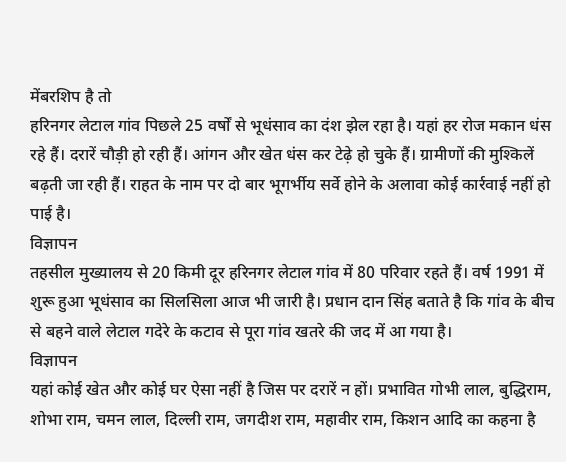मेंबरशिप है तो
हरिनगर लेटाल गांव पिछले 25 वर्षों से भूधंसाव का दंश झेल रहा है। यहां हर रोज मकान धंस रहे हैं। दरारें चौड़ी हो रही हैं। आंगन और खेत धंस कर टेढ़े हो चुके हैं। ग्रामीणों की मुश्किलें बढ़ती जा रही हैं। राहत के नाम पर दो बार भूगर्भीय सर्वे होने के अलावा कोई कार्रवाई नहीं हो पाई है।
विज्ञापन
तहसील मुख्यालय से 20 किमी दूर हरिनगर लेटाल गांव में 80 परिवार रहते हैं। वर्ष 1991 में शुरू हुआ भूधंसाव का सिलसिला आज भी जारी है। प्रधान दान सिंह बताते है कि गांव के बीच से बहने वाले लेटाल गदेरे के कटाव से पूरा गांव खतरे की जद में आ गया है।
विज्ञापन
यहां कोई खेत और कोई घर ऐसा नहीं है जिस पर दरारें न हों। प्रभावित गोभी लाल, बुद्धिराम, शोभा राम, चमन लाल, दिल्ली राम, जगदीश राम, महावीर राम, किशन आदि का कहना है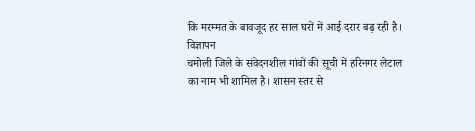कि मरम्मत के बावजूद हर साल घरों में आई दरार बढ़ रही है।
विज्ञापन
चमोली जिले के संवेदनशील गांवों की सूची में हरिनगर लेटाल का नाम भी शामिल है। शासन स्तर से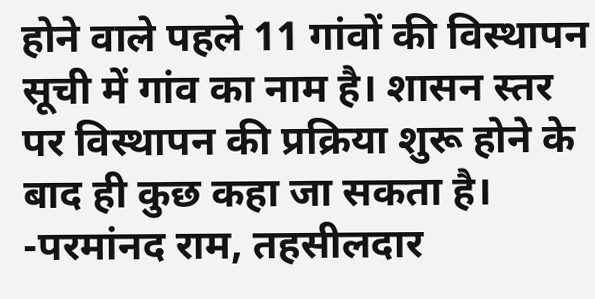होने वाले पहले 11 गांवों की विस्थापन सूची में गांव का नाम है। शासन स्तर पर विस्थापन की प्रक्रिया शुरू होने के बाद ही कुछ कहा जा सकता है।
-परमांनद राम, तहसीलदार